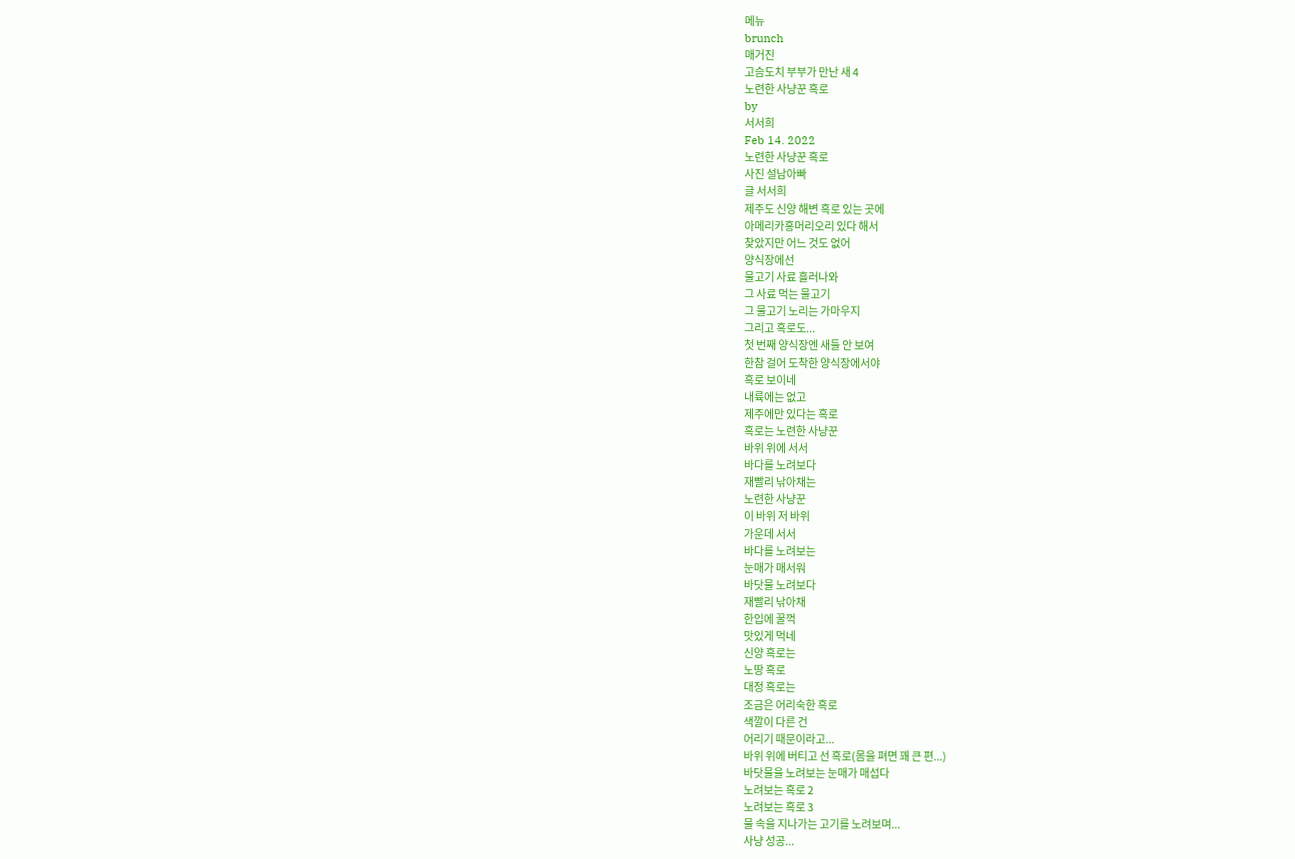메뉴
brunch
매거진
고슴도치 부부가 만난 새 4
노련한 사냥꾼 흑로
by
서서희
Feb 14. 2022
노련한 사냥꾼 흑로
사진 설남아빠
글 서서희
제주도 신양 해변 흑로 있는 곳에
아메리카홍머리오리 있다 해서
찾았지만 어느 것도 없어
양식장에선
물고기 사료 흘러나와
그 사료 먹는 물고기
그 물고기 노리는 가마우지
그리고 흑로도...
첫 번째 양식장엔 새들 안 보여
한참 걸어 도착한 양식장에서야
흑로 보이네
내륙에는 없고
제주에만 있다는 흑로
흑로는 노련한 사냥꾼
바위 위에 서서
바다를 노려보다
재빨리 낚아채는
노련한 사냥꾼
이 바위 저 바위
가운데 서서
바다를 노려보는
눈매가 매서워
바닷물 노려보다
재빨리 낚아채
한입에 꿀꺽
맛있게 먹네
신양 흑로는
노땅 흑로
대정 흑로는
조금은 어리숙한 흑로
색깔이 다른 건
어리기 때문이라고...
바위 위에 버티고 선 흑로(몸을 펴면 꽤 큰 편...)
바닷물을 노려보는 눈매가 매섭다
노려보는 흑로 2
노려보는 흑로 3
물 속을 지나가는 고기를 노려보며...
사냥 성공...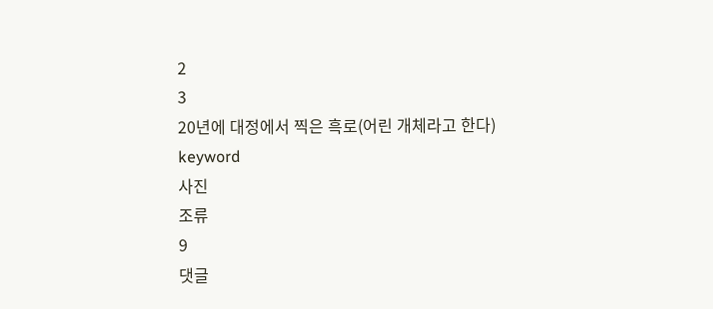2
3
20년에 대정에서 찍은 흑로(어린 개체라고 한다)
keyword
사진
조류
9
댓글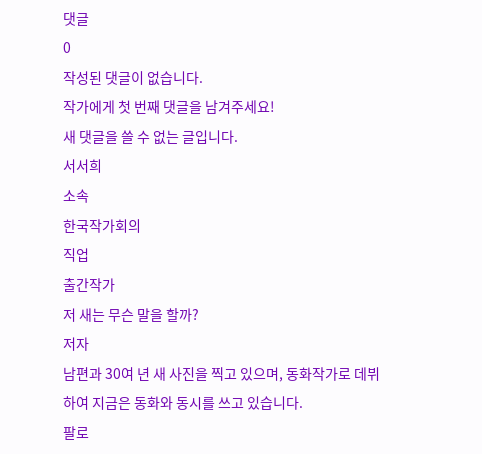댓글
0
작성된 댓글이 없습니다.
작가에게 첫 번째 댓글을 남겨주세요!
새 댓글을 쓸 수 없는 글입니다.
서서희
소속
한국작가회의
직업
출간작가
저 새는 무슨 말을 할까?
저자
남편과 30여 년 새 사진을 찍고 있으며, 동화작가로 데뷔하여 지금은 동화와 동시를 쓰고 있습니다.
팔로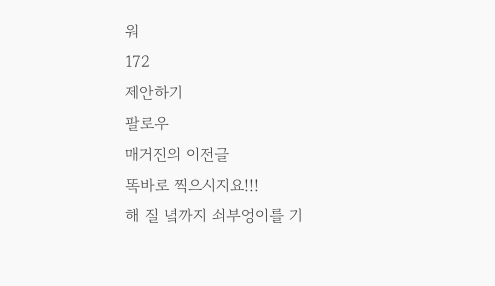워
172
제안하기
팔로우
매거진의 이전글
똑바로 찍으시지요!!!
해 질 녘까지 쇠부엉이를 기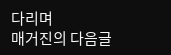다리며
매거진의 다음글